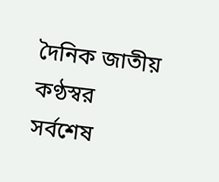দৈনিক জাতীয় কণ্ঠস্বর
সর্বশেষ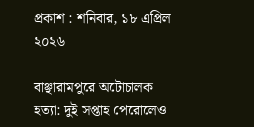প্রকাশ : শনিবার, ১৮ এপ্রিল ২০২৬

বাঞ্ছারামপুরে অটোচালক হত্যা: দুই সপ্তাহ পেরোলেও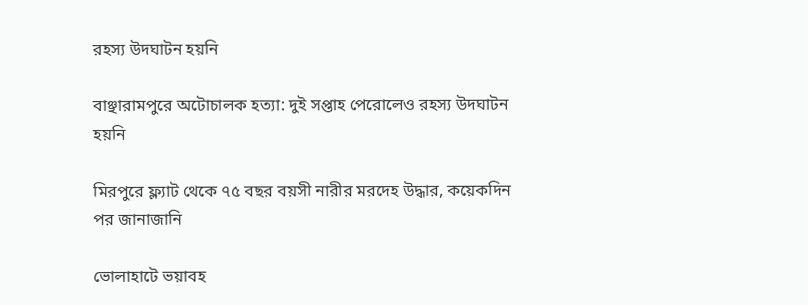রহস্য উদঘাটন হয়নি

বাঞ্ছারামপুরে অটোচালক হত্যা: দুই সপ্তাহ পেরোলেও রহস্য উদঘাটন হয়নি

মিরপুরে ফ্ল্যাট থেকে ৭৫ বছর বয়সী নারীর মরদেহ উদ্ধার, কয়েকদিন পর জানাজানি

ভোলাহাটে ভয়াবহ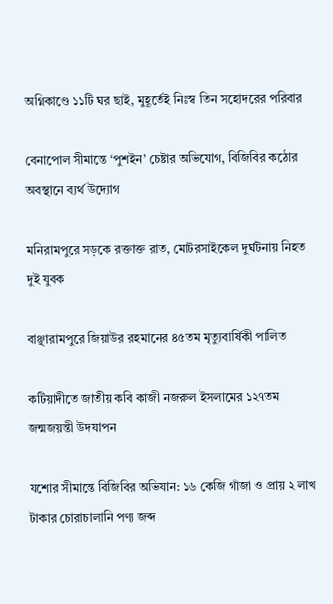অগ্নিকাণ্ডে ১১টি ঘর ছাই, মুহূর্তেই নিঃস্ব তিন সহোদরের পরিবার

বেনাপোল সীমান্তে ‘পুশইন’ চেষ্টার অভিযোগ, বিজিবির কঠোর অবস্থানে ব্যর্থ উদ্যোগ

মনিরামপুরে সড়কে রক্তাক্ত রাত, মোটরসাইকেল দুর্ঘটনায় নিহত দুই যুবক

বাঞ্ছারামপুরে জিয়াউর রহমানের ৪৫তম মৃত্যুবার্ষিকী পালিত

কটিয়াদীতে জাতীয় কবি কাজী নজরুল ইসলামের ১২৭তম জন্মজয়ন্তী উদযাপন

যশোর সীমান্তে বিজিবির অভিযান: ১৬ কেজি গাঁজা ও প্রায় ২ লাখ টাকার চোরাচালানি পণ্য জব্দ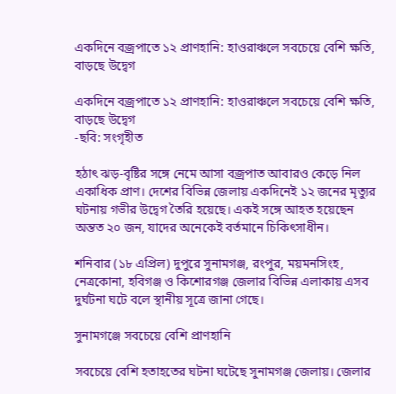একদিনে বজ্রপাতে ১২ প্রাণহানি: হাওরাঞ্চলে সবচেয়ে বেশি ক্ষতি, বাড়ছে উদ্বেগ

একদিনে বজ্রপাতে ১২ প্রাণহানি: হাওরাঞ্চলে সবচেয়ে বেশি ক্ষতি, বাড়ছে উদ্বেগ
-ছবি: সংগৃহীত

হঠাৎ ঝড়-বৃষ্টির সঙ্গে নেমে আসা বজ্রপাত আবারও কেড়ে নিল একাধিক প্রাণ। দেশের বিভিন্ন জেলায় একদিনেই ১২ জনের মৃত্যুর ঘটনায় গভীর উদ্বেগ তৈরি হয়েছে। একই সঙ্গে আহত হয়েছেন অন্তত ২০ জন, যাদের অনেকেই বর্তমানে চিকিৎসাধীন।

শনিবার (১৮ এপ্রিল) দুপুরে সুনামগঞ্জ, রংপুর, ময়মনসিংহ, নেত্রকোনা, হবিগঞ্জ ও কিশোরগঞ্জ জেলার বিভিন্ন এলাকায় এসব দুর্ঘটনা ঘটে বলে স্থানীয় সূত্রে জানা গেছে।

সুনামগঞ্জে সবচেয়ে বেশি প্রাণহানি

সবচেয়ে বেশি হতাহতের ঘটনা ঘটেছে সুনামগঞ্জ জেলায়। জেলার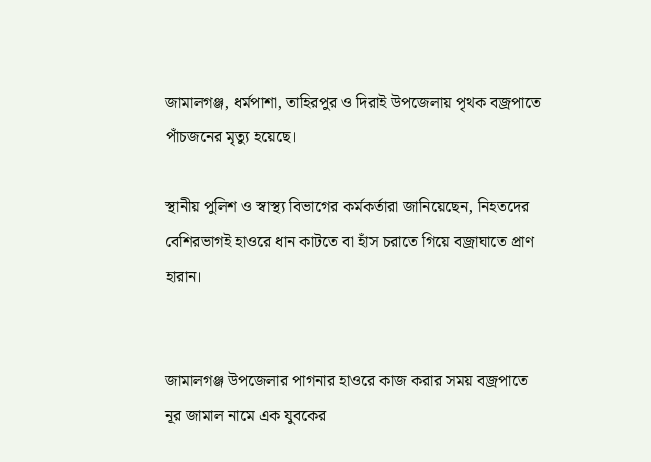জামালগঞ্জ, ধর্মপাশা, তাহিরপুর ও দিরাই উপজেলায় পৃথক বজ্রপাতে পাঁচজনের মৃত্যু হয়েছে।

স্থানীয় পুলিশ ও স্বাস্থ্য বিভাগের কর্মকর্তারা জানিয়েছেন, নিহতদের বেশিরভাগই হাওরে ধান কাটতে বা হাঁস চরাতে গিয়ে বজ্রাঘাতে প্রাণ হারান।


জামালগঞ্জ উপজেলার পাগনার হাওরে কাজ করার সময় বজ্রপাতে নূর জামাল নামে এক যুবকের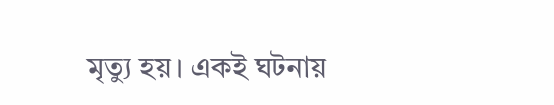মৃত্যু হয়। একই ঘটনায়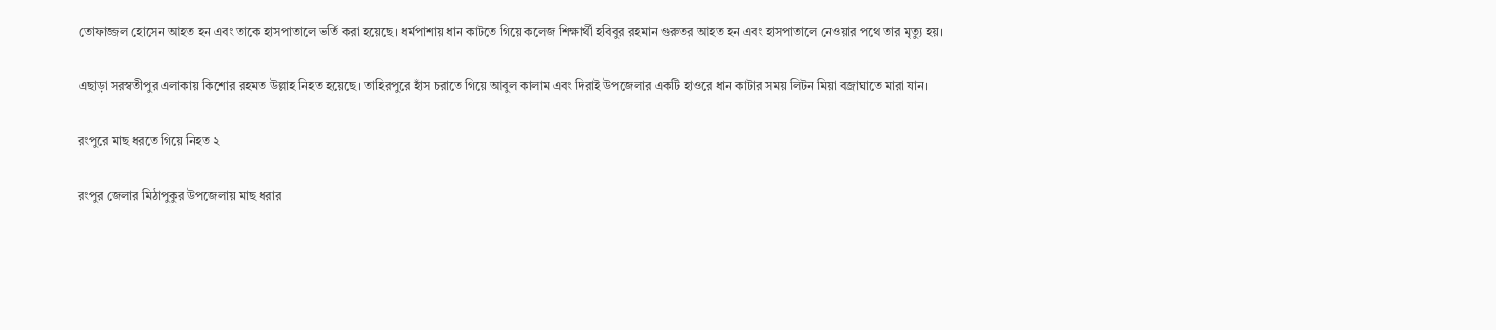তোফাজ্জল হোসেন আহত হন এবং তাকে হাসপাতালে ভর্তি করা হয়েছে। ধর্মপাশায় ধান কাটতে গিয়ে কলেজ শিক্ষার্থী হবিবুর রহমান গুরুতর আহত হন এবং হাসপাতালে নেওয়ার পথে তার মৃত্যু হয়।

এছাড়া সরস্বতীপুর এলাকায় কিশোর রহমত উল্লাহ নিহত হয়েছে। তাহিরপুরে হাঁস চরাতে গিয়ে আবুল কালাম এবং দিরাই উপজেলার একটি হাওরে ধান কাটার সময় লিটন মিয়া বজ্রাঘাতে মারা যান।

রংপুরে মাছ ধরতে গিয়ে নিহত ২

রংপুর জেলার মিঠাপুকুর উপজেলায় মাছ ধরার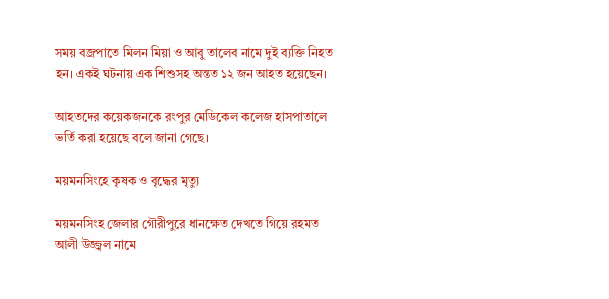সময় বজ্রপাতে মিলন মিয়া ও আবু তালেব নামে দুই ব্যক্তি নিহত হন। একই ঘটনায় এক শিশুসহ অন্তত ১২ জন আহত হয়েছেন।

আহতদের কয়েকজনকে রংপুর মেডিকেল কলেজ হাসপাতালে ভর্তি করা হয়েছে বলে জানা গেছে।

ময়মনসিংহে কৃষক ও বৃদ্ধের মৃত্যু

ময়মনসিংহ জেলার গৌরীপুরে ধানক্ষেত দেখতে গিয়ে রহমত আলী উজ্জ্বল নামে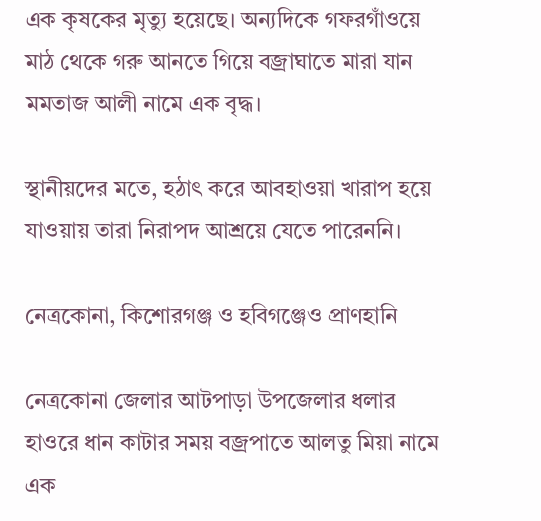এক কৃষকের মৃত্যু হয়েছে। অন্যদিকে গফরগাঁওয়ে মাঠ থেকে গরু আনতে গিয়ে বজ্রাঘাতে মারা যান মমতাজ আলী নামে এক বৃদ্ধ।

স্থানীয়দের মতে, হঠাৎ করে আবহাওয়া খারাপ হয়ে যাওয়ায় তারা নিরাপদ আশ্রয়ে যেতে পারেননি।

নেত্রকোনা, কিশোরগঞ্জ ও হবিগঞ্জেও প্রাণহানি

নেত্রকোনা জেলার আটপাড়া উপজেলার ধলার হাওরে ধান কাটার সময় বজ্রপাতে আলতু মিয়া নামে এক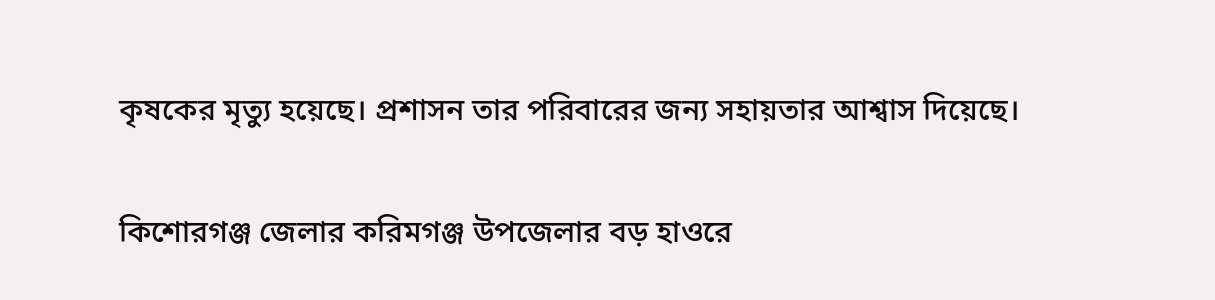কৃষকের মৃত্যু হয়েছে। প্রশাসন তার পরিবারের জন্য সহায়তার আশ্বাস দিয়েছে।

কিশোরগঞ্জ জেলার করিমগঞ্জ উপজেলার বড় হাওরে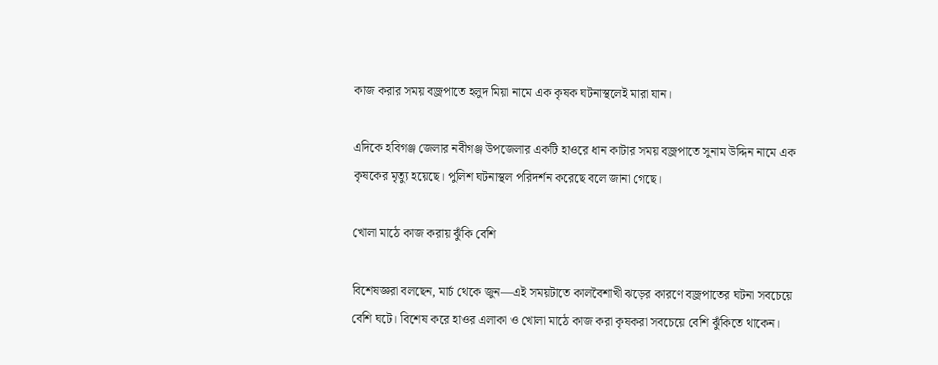কাজ করার সময় বজ্রপাতে হলুদ মিয়া নামে এক কৃষক ঘটনাস্থলেই মারা যান।

এদিকে হবিগঞ্জ জেলার নবীগঞ্জ উপজেলার একটি হাওরে ধান কাটার সময় বজ্রপাতে সুনাম উদ্দিন নামে এক কৃষকের মৃত্যু হয়েছে। পুলিশ ঘটনাস্থল পরিদর্শন করেছে বলে জানা গেছে।

খোলা মাঠে কাজ করায় ঝুঁকি বেশি

বিশেষজ্ঞরা বলছেন, মার্চ থেকে জুন—এই সময়টাতে কালবৈশাখী ঝড়ের কারণে বজ্রপাতের ঘটনা সবচেয়ে বেশি ঘটে। বিশেষ করে হাওর এলাকা ও খোলা মাঠে কাজ করা কৃষকরা সবচেয়ে বেশি ঝুঁকিতে থাকেন।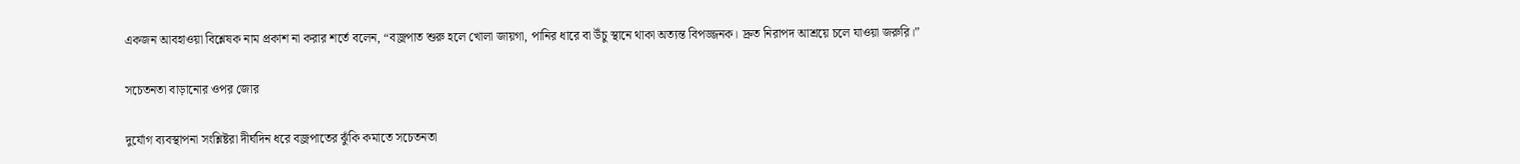একজন আবহাওয়া বিশ্লেষক নাম প্রকাশ না করার শর্তে বলেন, “বজ্রপাত শুরু হলে খোলা জায়গা, পানির ধারে বা উঁচু স্থানে থাকা অত্যন্ত বিপজ্জনক। দ্রুত নিরাপদ আশ্রয়ে চলে যাওয়া জরুরি।”

সচেতনতা বাড়ানোর ওপর জোর

দুর্যোগ ব্যবস্থাপনা সংশ্লিষ্টরা দীর্ঘদিন ধরে বজ্রপাতের ঝুঁকি কমাতে সচেতনতা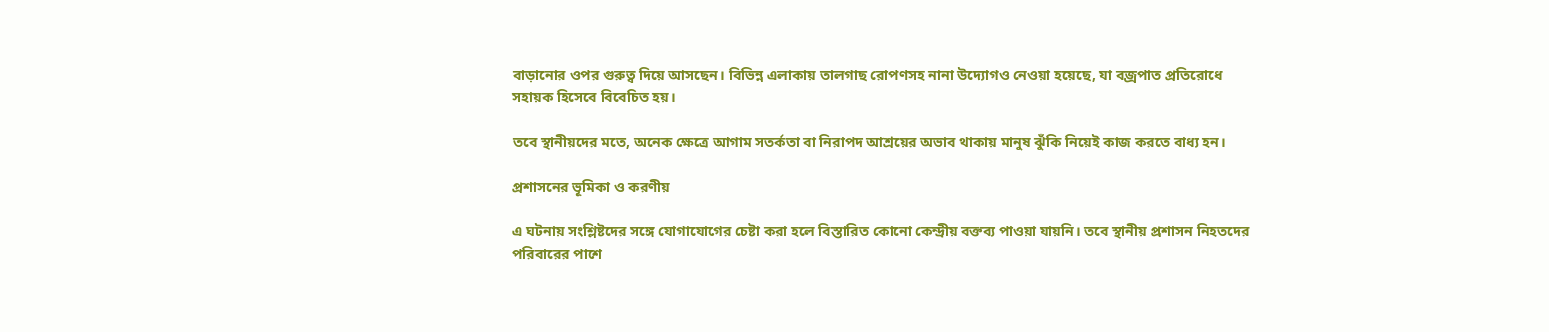বাড়ানোর ওপর গুরুত্ব দিয়ে আসছেন। বিভিন্ন এলাকায় তালগাছ রোপণসহ নানা উদ্যোগও নেওয়া হয়েছে, যা বজ্রপাত প্রতিরোধে সহায়ক হিসেবে বিবেচিত হয়।

তবে স্থানীয়দের মতে, অনেক ক্ষেত্রে আগাম সতর্কতা বা নিরাপদ আশ্রয়ের অভাব থাকায় মানুষ ঝুঁকি নিয়েই কাজ করতে বাধ্য হন।

প্রশাসনের ভূমিকা ও করণীয়

এ ঘটনায় সংশ্লিষ্টদের সঙ্গে যোগাযোগের চেষ্টা করা হলে বিস্তারিত কোনো কেন্দ্রীয় বক্তব্য পাওয়া যায়নি। তবে স্থানীয় প্রশাসন নিহতদের পরিবারের পাশে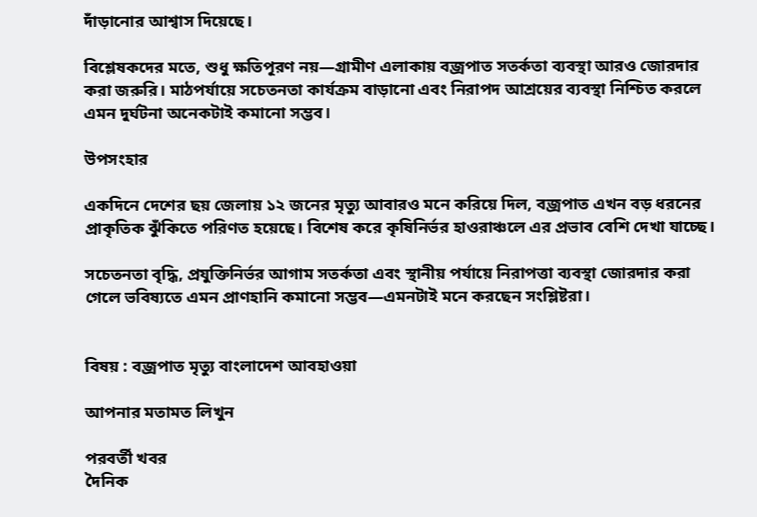দাঁড়ানোর আশ্বাস দিয়েছে।

বিশ্লেষকদের মতে, শুধু ক্ষতিপূরণ নয়—গ্রামীণ এলাকায় বজ্রপাত সতর্কতা ব্যবস্থা আরও জোরদার করা জরুরি। মাঠপর্যায়ে সচেতনতা কার্যক্রম বাড়ানো এবং নিরাপদ আশ্রয়ের ব্যবস্থা নিশ্চিত করলে এমন দুর্ঘটনা অনেকটাই কমানো সম্ভব।

উপসংহার

একদিনে দেশের ছয় জেলায় ১২ জনের মৃত্যু আবারও মনে করিয়ে দিল, বজ্রপাত এখন বড় ধরনের প্রাকৃতিক ঝুঁকিতে পরিণত হয়েছে। বিশেষ করে কৃষিনির্ভর হাওরাঞ্চলে এর প্রভাব বেশি দেখা যাচ্ছে।

সচেতনতা বৃদ্ধি, প্রযুক্তিনির্ভর আগাম সতর্কতা এবং স্থানীয় পর্যায়ে নিরাপত্তা ব্যবস্থা জোরদার করা গেলে ভবিষ্যতে এমন প্রাণহানি কমানো সম্ভব—এমনটাই মনে করছেন সংশ্লিষ্টরা।


বিষয় : বজ্রপাত মৃত্যু বাংলাদেশ আবহাওয়া

আপনার মতামত লিখুন

পরবর্তী খবর
দৈনিক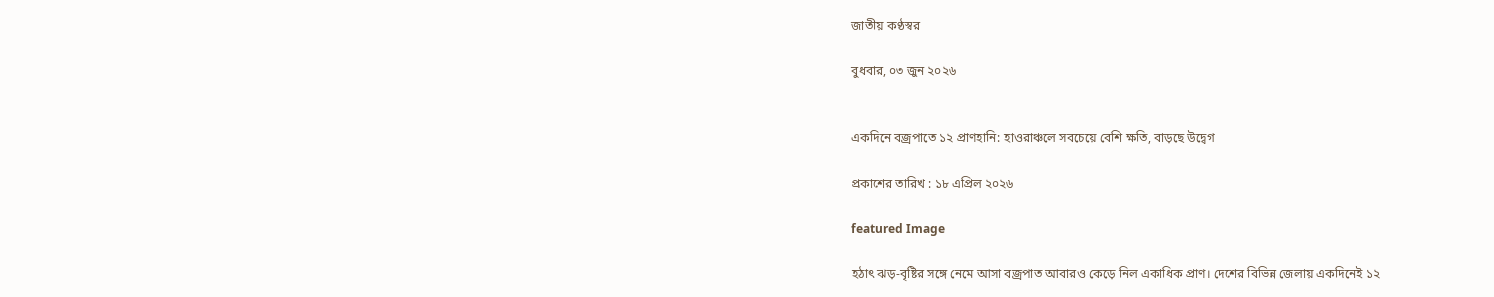জাতীয় কণ্ঠস্বর

বুধবার, ০৩ জুন ২০২৬


একদিনে বজ্রপাতে ১২ প্রাণহানি: হাওরাঞ্চলে সবচেয়ে বেশি ক্ষতি, বাড়ছে উদ্বেগ

প্রকাশের তারিখ : ১৮ এপ্রিল ২০২৬

featured Image

হঠাৎ ঝড়-বৃষ্টির সঙ্গে নেমে আসা বজ্রপাত আবারও কেড়ে নিল একাধিক প্রাণ। দেশের বিভিন্ন জেলায় একদিনেই ১২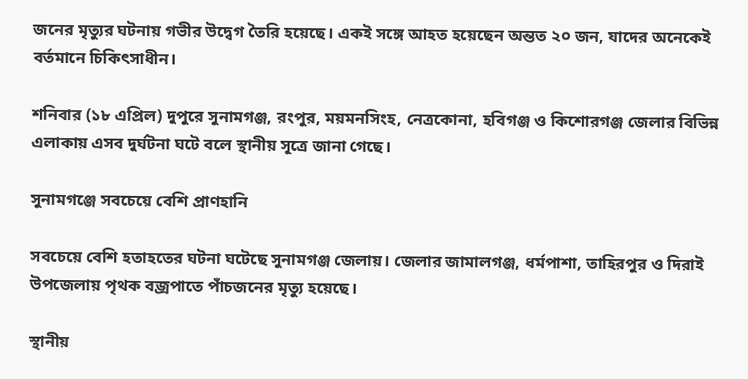জনের মৃত্যুর ঘটনায় গভীর উদ্বেগ তৈরি হয়েছে। একই সঙ্গে আহত হয়েছেন অন্তত ২০ জন, যাদের অনেকেই বর্তমানে চিকিৎসাধীন।

শনিবার (১৮ এপ্রিল) দুপুরে সুনামগঞ্জ, রংপুর, ময়মনসিংহ, নেত্রকোনা, হবিগঞ্জ ও কিশোরগঞ্জ জেলার বিভিন্ন এলাকায় এসব দুর্ঘটনা ঘটে বলে স্থানীয় সূত্রে জানা গেছে।

সুনামগঞ্জে সবচেয়ে বেশি প্রাণহানি

সবচেয়ে বেশি হতাহতের ঘটনা ঘটেছে সুনামগঞ্জ জেলায়। জেলার জামালগঞ্জ, ধর্মপাশা, তাহিরপুর ও দিরাই উপজেলায় পৃথক বজ্রপাতে পাঁচজনের মৃত্যু হয়েছে।

স্থানীয়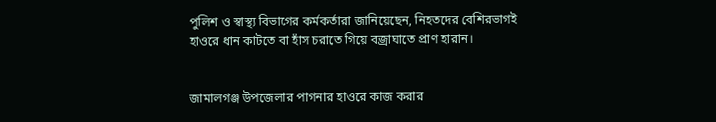পুলিশ ও স্বাস্থ্য বিভাগের কর্মকর্তারা জানিয়েছেন, নিহতদের বেশিরভাগই হাওরে ধান কাটতে বা হাঁস চরাতে গিয়ে বজ্রাঘাতে প্রাণ হারান।


জামালগঞ্জ উপজেলার পাগনার হাওরে কাজ করার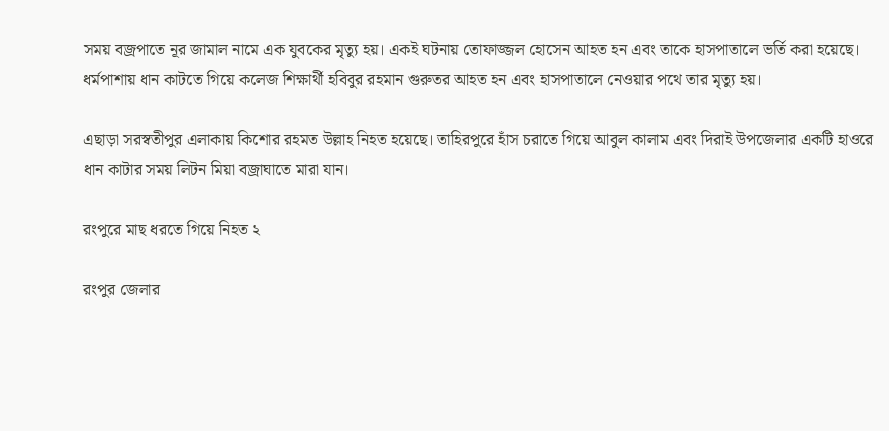সময় বজ্রপাতে নূর জামাল নামে এক যুবকের মৃত্যু হয়। একই ঘটনায় তোফাজ্জল হোসেন আহত হন এবং তাকে হাসপাতালে ভর্তি করা হয়েছে। ধর্মপাশায় ধান কাটতে গিয়ে কলেজ শিক্ষার্থী হবিবুর রহমান গুরুতর আহত হন এবং হাসপাতালে নেওয়ার পথে তার মৃত্যু হয়।

এছাড়া সরস্বতীপুর এলাকায় কিশোর রহমত উল্লাহ নিহত হয়েছে। তাহিরপুরে হাঁস চরাতে গিয়ে আবুল কালাম এবং দিরাই উপজেলার একটি হাওরে ধান কাটার সময় লিটন মিয়া বজ্রাঘাতে মারা যান।

রংপুরে মাছ ধরতে গিয়ে নিহত ২

রংপুর জেলার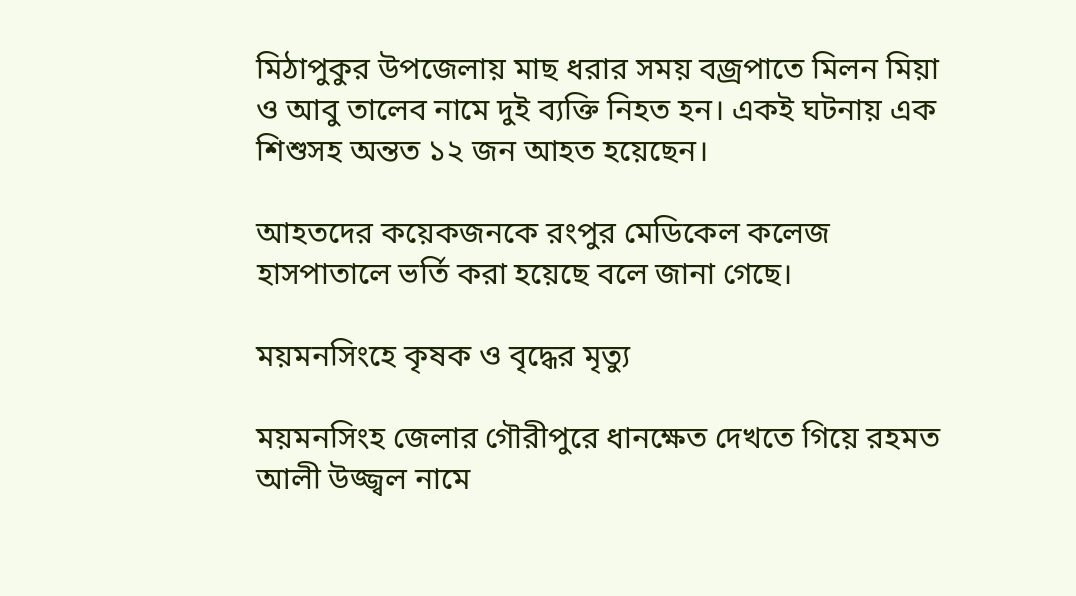মিঠাপুকুর উপজেলায় মাছ ধরার সময় বজ্রপাতে মিলন মিয়া ও আবু তালেব নামে দুই ব্যক্তি নিহত হন। একই ঘটনায় এক শিশুসহ অন্তত ১২ জন আহত হয়েছেন।

আহতদের কয়েকজনকে রংপুর মেডিকেল কলেজ হাসপাতালে ভর্তি করা হয়েছে বলে জানা গেছে।

ময়মনসিংহে কৃষক ও বৃদ্ধের মৃত্যু

ময়মনসিংহ জেলার গৌরীপুরে ধানক্ষেত দেখতে গিয়ে রহমত আলী উজ্জ্বল নামে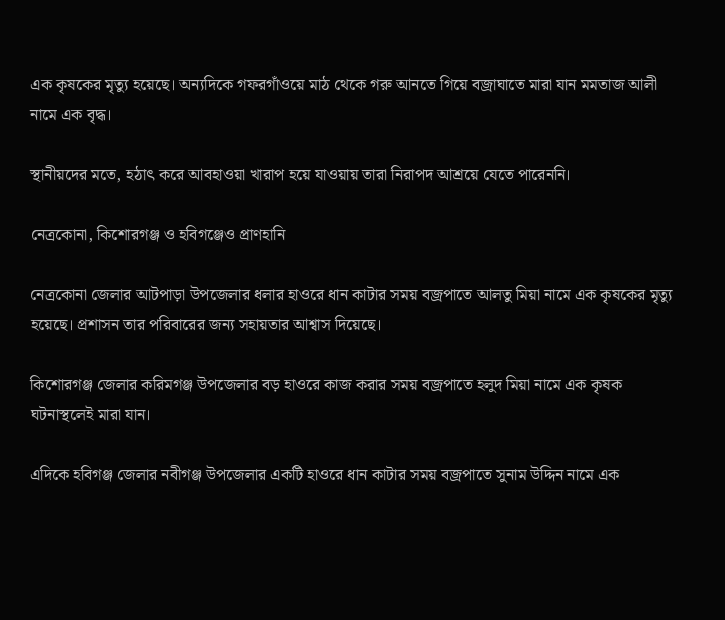এক কৃষকের মৃত্যু হয়েছে। অন্যদিকে গফরগাঁওয়ে মাঠ থেকে গরু আনতে গিয়ে বজ্রাঘাতে মারা যান মমতাজ আলী নামে এক বৃদ্ধ।

স্থানীয়দের মতে, হঠাৎ করে আবহাওয়া খারাপ হয়ে যাওয়ায় তারা নিরাপদ আশ্রয়ে যেতে পারেননি।

নেত্রকোনা, কিশোরগঞ্জ ও হবিগঞ্জেও প্রাণহানি

নেত্রকোনা জেলার আটপাড়া উপজেলার ধলার হাওরে ধান কাটার সময় বজ্রপাতে আলতু মিয়া নামে এক কৃষকের মৃত্যু হয়েছে। প্রশাসন তার পরিবারের জন্য সহায়তার আশ্বাস দিয়েছে।

কিশোরগঞ্জ জেলার করিমগঞ্জ উপজেলার বড় হাওরে কাজ করার সময় বজ্রপাতে হলুদ মিয়া নামে এক কৃষক ঘটনাস্থলেই মারা যান।

এদিকে হবিগঞ্জ জেলার নবীগঞ্জ উপজেলার একটি হাওরে ধান কাটার সময় বজ্রপাতে সুনাম উদ্দিন নামে এক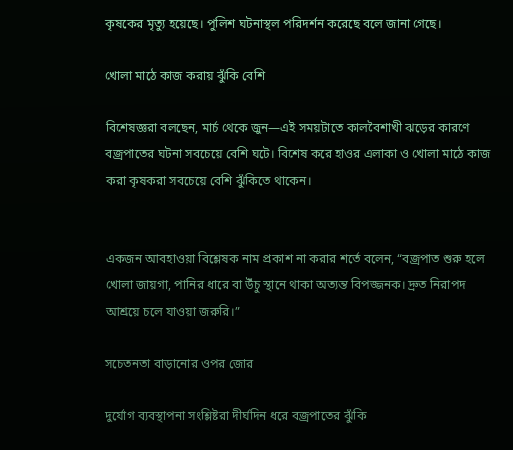কৃষকের মৃত্যু হয়েছে। পুলিশ ঘটনাস্থল পরিদর্শন করেছে বলে জানা গেছে।

খোলা মাঠে কাজ করায় ঝুঁকি বেশি

বিশেষজ্ঞরা বলছেন, মার্চ থেকে জুন—এই সময়টাতে কালবৈশাখী ঝড়ের কারণে বজ্রপাতের ঘটনা সবচেয়ে বেশি ঘটে। বিশেষ করে হাওর এলাকা ও খোলা মাঠে কাজ করা কৃষকরা সবচেয়ে বেশি ঝুঁকিতে থাকেন।


একজন আবহাওয়া বিশ্লেষক নাম প্রকাশ না করার শর্তে বলেন, “বজ্রপাত শুরু হলে খোলা জায়গা, পানির ধারে বা উঁচু স্থানে থাকা অত্যন্ত বিপজ্জনক। দ্রুত নিরাপদ আশ্রয়ে চলে যাওয়া জরুরি।”

সচেতনতা বাড়ানোর ওপর জোর

দুর্যোগ ব্যবস্থাপনা সংশ্লিষ্টরা দীর্ঘদিন ধরে বজ্রপাতের ঝুঁকি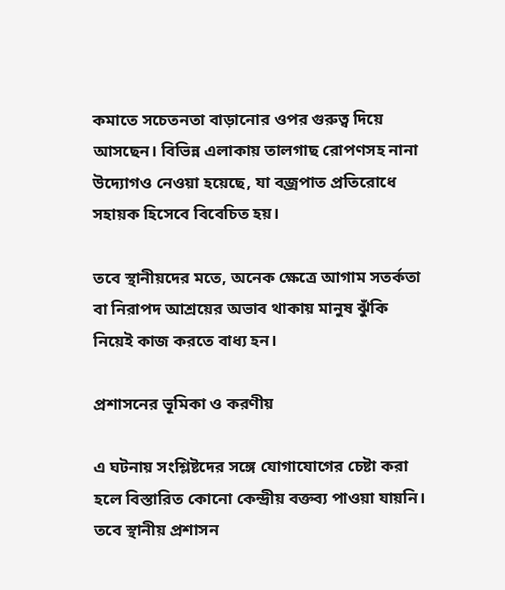কমাতে সচেতনতা বাড়ানোর ওপর গুরুত্ব দিয়ে আসছেন। বিভিন্ন এলাকায় তালগাছ রোপণসহ নানা উদ্যোগও নেওয়া হয়েছে, যা বজ্রপাত প্রতিরোধে সহায়ক হিসেবে বিবেচিত হয়।

তবে স্থানীয়দের মতে, অনেক ক্ষেত্রে আগাম সতর্কতা বা নিরাপদ আশ্রয়ের অভাব থাকায় মানুষ ঝুঁকি নিয়েই কাজ করতে বাধ্য হন।

প্রশাসনের ভূমিকা ও করণীয়

এ ঘটনায় সংশ্লিষ্টদের সঙ্গে যোগাযোগের চেষ্টা করা হলে বিস্তারিত কোনো কেন্দ্রীয় বক্তব্য পাওয়া যায়নি। তবে স্থানীয় প্রশাসন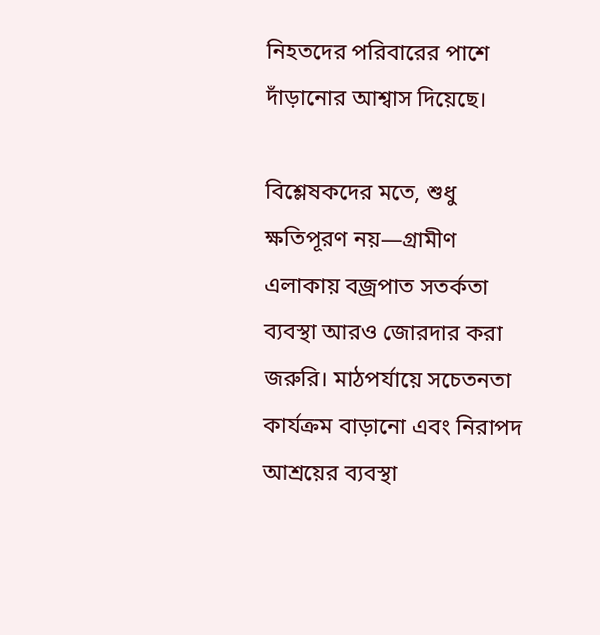নিহতদের পরিবারের পাশে দাঁড়ানোর আশ্বাস দিয়েছে।

বিশ্লেষকদের মতে, শুধু ক্ষতিপূরণ নয়—গ্রামীণ এলাকায় বজ্রপাত সতর্কতা ব্যবস্থা আরও জোরদার করা জরুরি। মাঠপর্যায়ে সচেতনতা কার্যক্রম বাড়ানো এবং নিরাপদ আশ্রয়ের ব্যবস্থা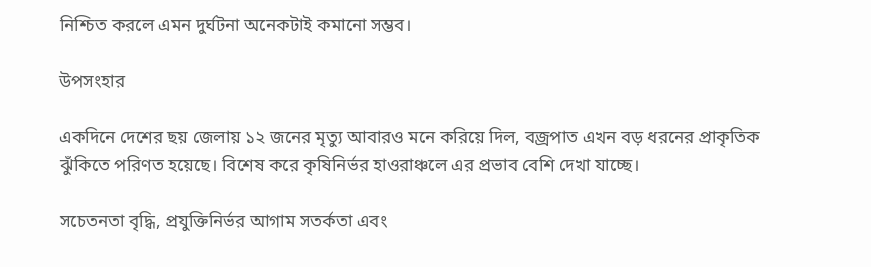নিশ্চিত করলে এমন দুর্ঘটনা অনেকটাই কমানো সম্ভব।

উপসংহার

একদিনে দেশের ছয় জেলায় ১২ জনের মৃত্যু আবারও মনে করিয়ে দিল, বজ্রপাত এখন বড় ধরনের প্রাকৃতিক ঝুঁকিতে পরিণত হয়েছে। বিশেষ করে কৃষিনির্ভর হাওরাঞ্চলে এর প্রভাব বেশি দেখা যাচ্ছে।

সচেতনতা বৃদ্ধি, প্রযুক্তিনির্ভর আগাম সতর্কতা এবং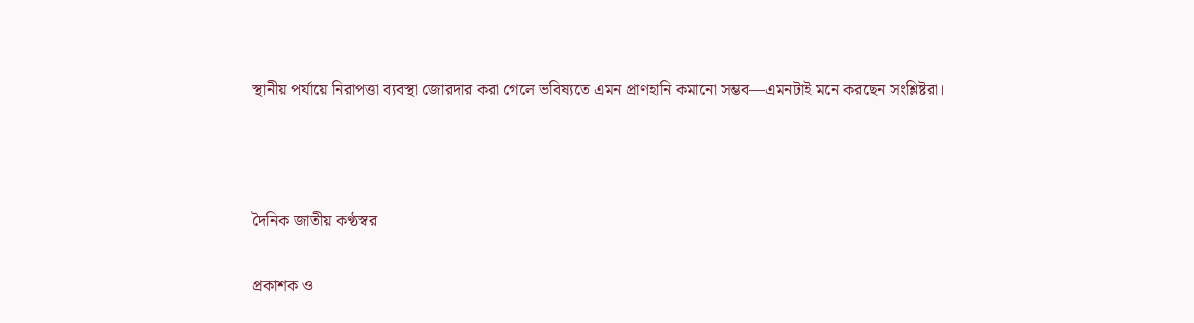স্থানীয় পর্যায়ে নিরাপত্তা ব্যবস্থা জোরদার করা গেলে ভবিষ্যতে এমন প্রাণহানি কমানো সম্ভব—এমনটাই মনে করছেন সংশ্লিষ্টরা।



দৈনিক জাতীয় কণ্ঠস্বর

প্রকাশক ও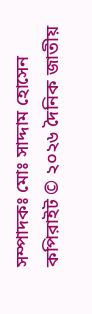সম্পাদকঃ মোঃ সাদ্দাম হোসেন
কপিরাইট © ২০২৬ দৈনিক জাতীয়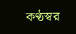কণ্ঠস্বর